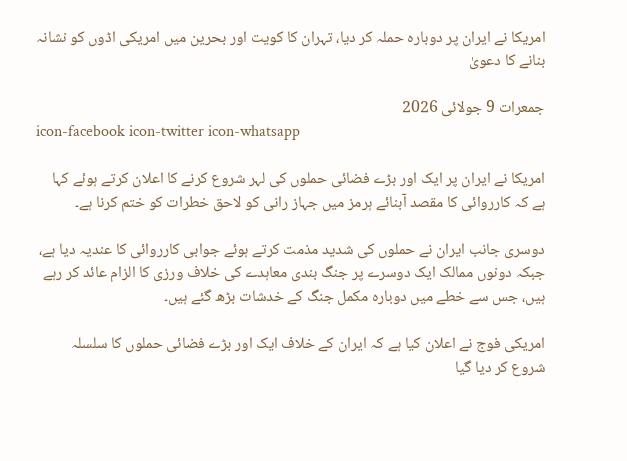امریکا نے ایران پر دوبارہ حملہ کر دیا، تہران کا کویت اور بحرین میں امریکی اڈوں کو نشانہ بنانے کا دعویٰ

جمعرات 9 جولائی 2026
icon-facebook icon-twitter icon-whatsapp

امریکا نے ایران پر ایک اور بڑے فضائی حملوں کی لہر شروع کرنے کا اعلان کرتے ہوئے کہا ہے کہ کارروائی کا مقصد آبنائے ہرمز میں جہاز رانی کو لاحق خطرات کو ختم کرنا ہے۔

دوسری جانب ایران نے حملوں کی شدید مذمت کرتے ہوئے جوابی کارروائی کا عندیہ دیا ہے، جبکہ دونوں ممالک ایک دوسرے پر جنگ بندی معاہدے کی خلاف ورزی کا الزام عائد کر رہے ہیں، جس سے خطے میں دوبارہ مکمل جنگ کے خدشات بڑھ گئے ہیں۔

امریکی فوج نے اعلان کیا ہے کہ ایران کے خلاف ایک اور بڑے فضائی حملوں کا سلسلہ شروع کر دیا گیا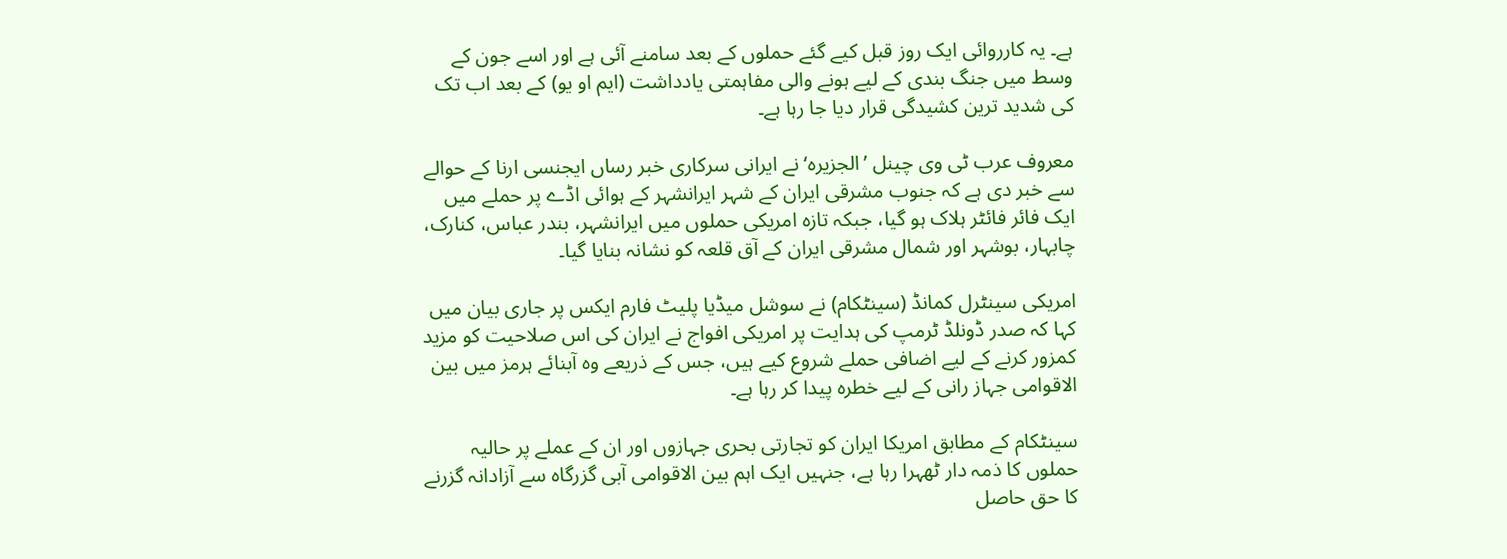ہے۔ یہ کارروائی ایک روز قبل کیے گئے حملوں کے بعد سامنے آئی ہے اور اسے جون کے وسط میں جنگ بندی کے لیے ہونے والی مفاہمتی یادداشت (ایم او یو) کے بعد اب تک کی شدید ترین کشیدگی قرار دیا جا رہا ہے۔

معروف عرب ٹی وی چینل ’الجزیرہ‘ نے ایرانی سرکاری خبر رساں ایجنسی ارنا کے حوالے سے خبر دی ہے کہ جنوب مشرقی ایران کے شہر ایرانشہر کے ہوائی اڈے پر حملے میں ایک فائر فائٹر ہلاک ہو گیا، جبکہ تازہ امریکی حملوں میں ایرانشہر، بندر عباس، کنارک، چابہار، بوشہر اور شمال مشرقی ایران کے آق قلعہ کو نشانہ بنایا گیا۔

امریکی سینٹرل کمانڈ (سینٹکام) نے سوشل میڈیا پلیٹ فارم ایکس پر جاری بیان میں کہا کہ صدر ڈونلڈ ٹرمپ کی ہدایت پر امریکی افواج نے ایران کی اس صلاحیت کو مزید کمزور کرنے کے لیے اضافی حملے شروع کیے ہیں، جس کے ذریعے وہ آبنائے ہرمز میں بین الاقوامی جہاز رانی کے لیے خطرہ پیدا کر رہا ہے۔

سینٹکام کے مطابق امریکا ایران کو تجارتی بحری جہازوں اور ان کے عملے پر حالیہ حملوں کا ذمہ دار ٹھہرا رہا ہے، جنہیں ایک اہم بین الاقوامی آبی گزرگاہ سے آزادانہ گزرنے کا حق حاصل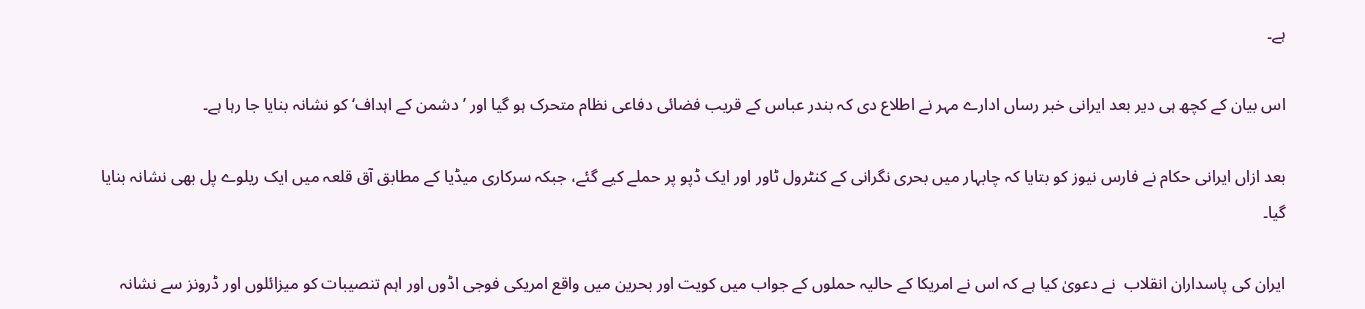ہے۔

اس بیان کے کچھ ہی دیر بعد ایرانی خبر رساں ادارے مہر نے اطلاع دی کہ بندر عباس کے قریب فضائی دفاعی نظام متحرک ہو گیا اور ’دشمن کے اہداف‘ کو نشانہ بنایا جا رہا ہے۔

بعد ازاں ایرانی حکام نے فارس نیوز کو بتایا کہ چابہار میں بحری نگرانی کے کنٹرول ٹاور اور ایک ڈپو پر حملے کیے گئے، جبکہ سرکاری میڈیا کے مطابق آق قلعہ میں ایک ریلوے پل بھی نشانہ بنایا گیا۔

ایران کی پاسداران انقلاب  نے دعویٰ کیا ہے کہ اس نے امریکا کے حالیہ حملوں کے جواب میں کویت اور بحرین میں واقع امریکی فوجی اڈوں اور اہم تنصیبات کو میزائلوں اور ڈرونز سے نشانہ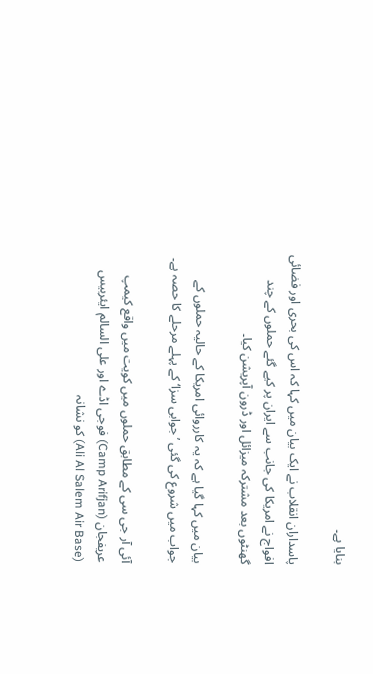بنایا ہے۔

پاسداران انقلاب نے ایک بیان میں کہا کہ اس کی بحری اور فضائی افواج نے امریکا کی جانب سے ایران پر کیے گئے حملوں کے چند گھنٹوں بعد مشترکہ میزائل اور ڈرون آپریشن کیا۔

بیان میں کہا گیا ہے کہ یہ کارروائی امریکا کے حالیہ حملوں کے جواب میں شروع کی گئی ’جوابی سزا‘ کے پہلے مرحلے کا حصہ ہے۔

آئی آر جی سی کے مطابق حملوں میں کویت میں واقع کیمپ عریفجان (Camp Arifjan) فوجی اڈے اور علی السالم ایئربیس (Ali Al Salem Air Base) کو نشانہ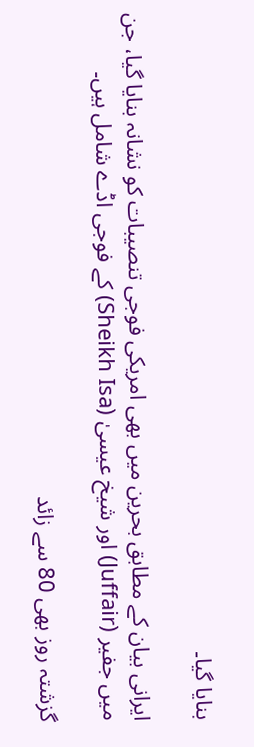بنایا گیا۔

ایرانی بیان کے مطابق بحرین میں بھی امریکی فوجی تنصیبات کو نشانہ بنایا گیا، جن میں جفیر (Juffair) اور شیخ عیسیٰ (Sheikh Isa) کے فوجی اڈے شامل ہیں۔

گزشتہ روز بھی 80 سے زائد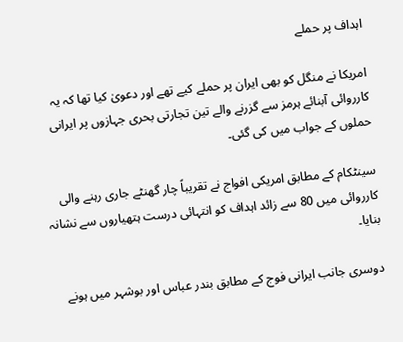اہداف پر حملے

امریکا نے منگل کو بھی ایران پر حملے کیے تھے اور دعویٰ کیا تھا کہ یہ کارروائی آبنائے ہرمز سے گزرنے والے تین تجارتی بحری جہازوں پر ایرانی حملوں کے جواب میں کی گئی۔

سینٹکام کے مطابق امریکی افواج نے تقریباً چار گھنٹے جاری رہنے والی کارروائی میں 80 سے زائد اہداف کو انتہائی درست ہتھیاروں سے نشانہ بنایا۔

دوسری جانب ایرانی فوج کے مطابق بندر عباس اور بوشہر میں ہونے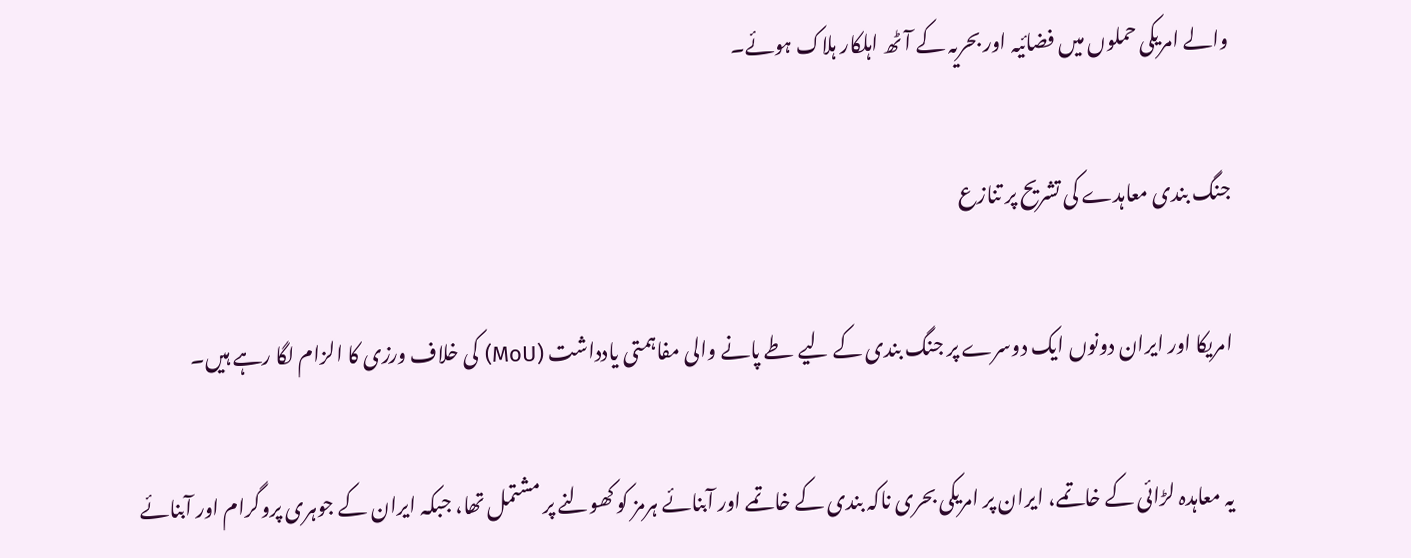والے امریکی حملوں میں فضائیہ اور بحریہ کے آٹھ اہلکار ہلاک ہوئے۔

جنگ بندی معاہدے کی تشریح پر تنازع

امریکا اور ایران دونوں ایک دوسرے پر جنگ بندی کے لیے طے پانے والی مفاہمتی یادداشت (MoU) کی خلاف ورزی کا الزام لگا رہے ہیں۔

یہ معاہدہ لڑائی کے خاتمے، ایران پر امریکی بحری ناکہ بندی کے خاتمے اور آبنائے ہرمز کو کھولنے پر مشتمل تھا، جبکہ ایران کے جوہری پروگرام اور آبنائے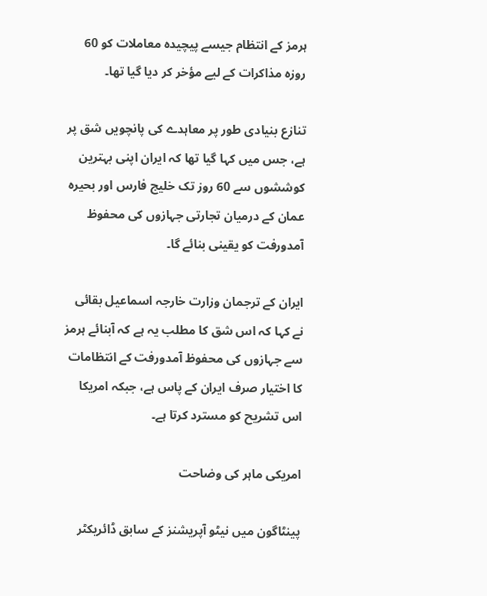ہرمز کے انتظام جیسے پیچیدہ معاملات کو 60 روزہ مذاکرات کے لیے مؤخر کر دیا گیا تھا۔

تنازع بنیادی طور پر معاہدے کی پانچویں شق پر ہے، جس میں کہا گیا تھا کہ ایران اپنی بہترین کوششوں سے 60 روز تک خلیج فارس اور بحیرہ عمان کے درمیان تجارتی جہازوں کی محفوظ آمدورفت کو یقینی بنائے گا۔

ایران کے ترجمان وزارت خارجہ اسماعیل بقائی نے کہا کہ اس شق کا مطلب یہ ہے کہ آبنائے ہرمز سے جہازوں کی محفوظ آمدورفت کے انتظامات کا اختیار صرف ایران کے پاس ہے، جبکہ امریکا اس تشریح کو مسترد کرتا ہے۔

امریکی ماہر کی وضاحت

پینٹاگون میں نیٹو آپریشنز کے سابق ڈائریکٹر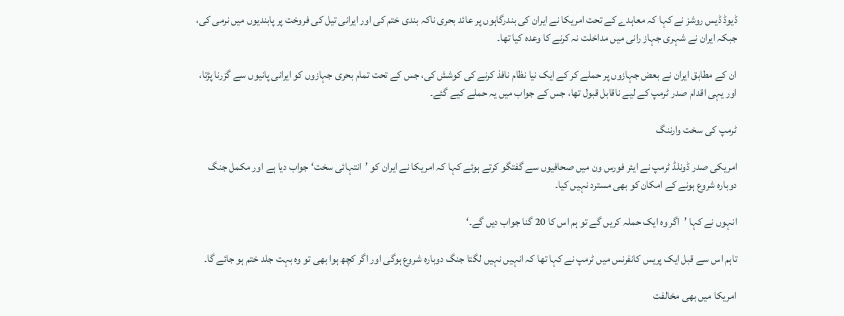ڈیوڈ ڈیس روشز نے کہا کہ معاہدے کے تحت امریکا نے ایران کی بندرگاہوں پر عائد بحری ناکہ بندی ختم کی اور ایرانی تیل کی فروخت پر پابندیوں میں نرمی کی، جبکہ ایران نے شہری جہاز رانی میں مداخلت نہ کرنے کا وعدہ کیا تھا۔

ان کے مطابق ایران نے بعض جہازوں پر حملے کر کے ایک نیا نظام نافذ کرنے کی کوشش کی، جس کے تحت تمام بحری جہازوں کو ایرانی پانیوں سے گزرنا پڑتا، اور یہی اقدام صدر ٹرمپ کے لیے ناقابل قبول تھا، جس کے جواب میں یہ حملے کیے گئے۔

ٹرمپ کی سخت وارننگ

امریکی صدر ڈونلڈ ٹرمپ نے ایئر فورس ون میں صحافیوں سے گفتگو کرتے ہوئے کہا کہ امریکا نے ایران کو ’انتہائی سخت‘ جواب دیا ہے اور مکمل جنگ دوبارہ شروع ہونے کے امکان کو بھی مسترد نہیں کیا۔

انہوں نے کہا ’اگر وہ ایک حملہ کریں گے تو ہم اس کا 20 گنا جواب دیں گے۔‘

تاہم اس سے قبل ایک پریس کانفرنس میں ٹرمپ نے کہا تھا کہ انہیں نہیں لگتا جنگ دوبارہ شروع ہوگی اور اگر کچھ ہوا بھی تو وہ بہت جلد ختم ہو جائے گا۔

امریکا میں بھی مخالفت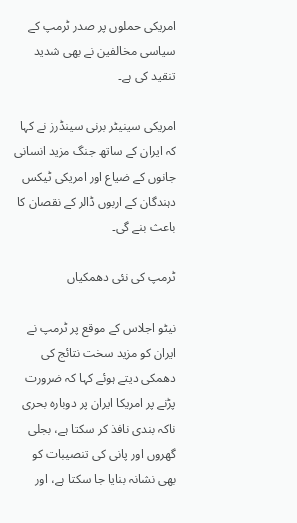امریکی حملوں پر صدر ٹرمپ کے سیاسی مخالفین نے بھی شدید تنقید کی ہے۔

امریکی سینیٹر برنی سینڈرز نے کہا کہ ایران کے ساتھ جنگ مزید انسانی جانوں کے ضیاع اور امریکی ٹیکس دہندگان کے اربوں ڈالر کے نقصان کا باعث بنے گی۔

ٹرمپ کی نئی دھمکیاں

نیٹو اجلاس کے موقع پر ٹرمپ نے ایران کو مزید سخت نتائج کی دھمکی دیتے ہوئے کہا کہ ضرورت پڑنے پر امریکا ایران پر دوبارہ بحری ناکہ بندی نافذ کر سکتا ہے، بجلی گھروں اور پانی کی تنصیبات کو بھی نشانہ بنایا جا سکتا ہے، اور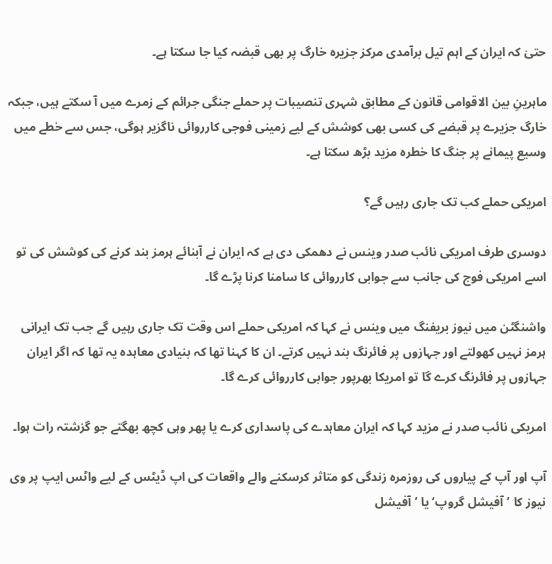حتیٰ کہ ایران کے اہم تیل برآمدی مرکز جزیرہ خارگ پر بھی قبضہ کیا جا سکتا ہے۔

ماہرینِ بین الاقوامی قانون کے مطابق شہری تنصیبات پر حملے جنگی جرائم کے زمرے میں آ سکتے ہیں، جبکہ خارگ جزیرے پر قبضے کی کسی بھی کوشش کے لیے زمینی فوجی کارروائی ناگزیر ہوگی، جس سے خطے میں وسیع پیمانے پر جنگ کا خطرہ مزید بڑھ سکتا ہے۔

امریکی حملے کب تک جاری رہیں گے؟

دوسری طرف امریکی نائب صدر وینس نے دھمکی دی ہے کہ ایران نے آبنائے ہرمز بند کرنے کی کوشش کی تو اسے امریکی فوج کی جانب سے جوابی کارروائی کا سامنا کرنا پڑے گا۔

واشنگٹن میں نیوز بریفنگ میں وینس نے کہا کہ امریکی حملے اس وقت تک جاری رہیں گے جب تک ایرانی ہرمز نہیں کھولتے اور جہازوں پر فائرنگ بند نہیں کرتے۔ ان کا کہنا تھا کہ بنیادی معاہدہ یہ تھا کہ اگر ایران جہازوں پر فائرنگ کرے گا تو امریکا بھرپور جوابی کارروائی کرے گا۔

امریکی نائب صدر نے مزید کہا کہ ایران معاہدے کی پاسداری کرے یا پھر وہی کچھ بھگتے جو گزشتہ رات ہوا۔

آپ اور آپ کے پیاروں کی روزمرہ زندگی کو متاثر کرسکنے والے واقعات کی اپ ڈیٹس کے لیے واٹس ایپ پر وی نیوز کا ’آفیشل گروپ‘ یا ’آفیشل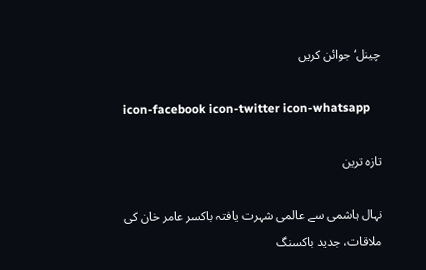چینل‘ جوائن کریں

icon-facebook icon-twitter icon-whatsapp

تازہ ترین

نہال ہاشمی سے عالمی شہرت یافتہ باکسر عامر خان کی ملاقات، جدید باکسنگ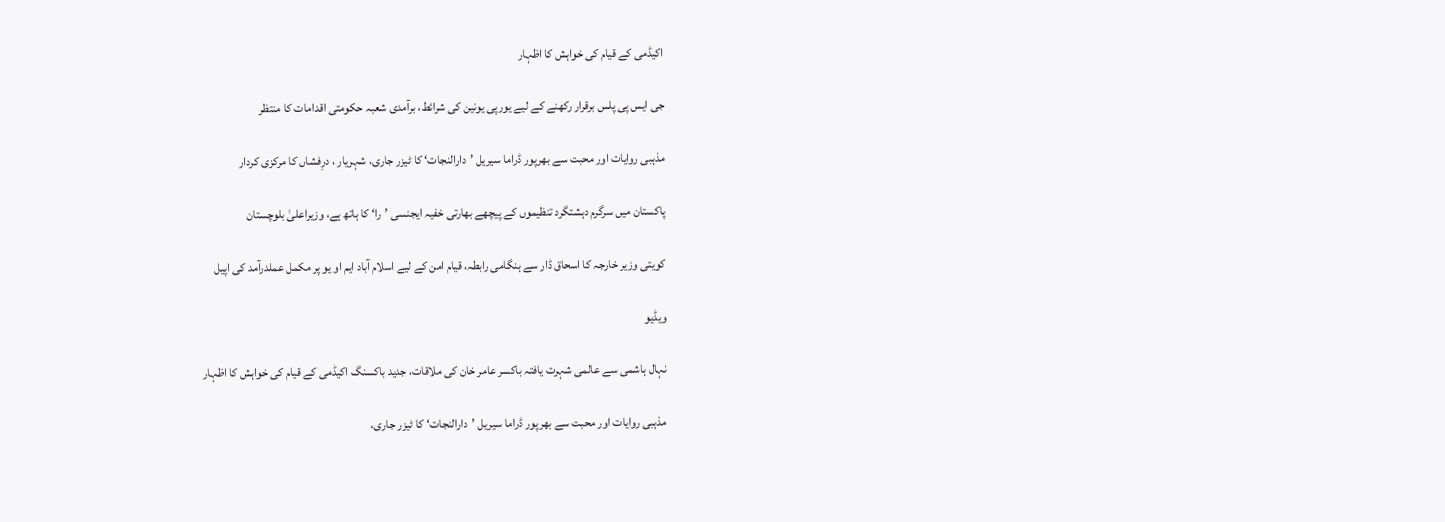اکیڈمی کے قیام کی خواہش کا اظہار

جی ایس پی پلس برقرار رکھنے کے لیے یورپی یونین کی شرائط، برآمدی شعبہ حکومتی اقدامات کا منتظر

مذہبی روایات اور محبت سے بھرپور ڈراما سیریل ’دارالنجات‘ کا ٹیزر جاری، شہریار ، درِفشاں کا مرکزی کردار

پاکستان میں سرگرم دہشتگرد تنظیموں کے پیچھے بھارتی خفیہ ایجنسی ’را‘ کا ہاتھ ہے، وزیراعلیٰ بلوچستان

کویتی وزیر خارجہ کا اسحاق ڈار سے ہنگامی رابطہ، قیام امن کے لیے اسلام آباد ایم او یو پر مکمل عملدرآمد کی اپیل

ویڈیو

نہال ہاشمی سے عالمی شہرت یافتہ باکسر عامر خان کی ملاقات، جدید باکسنگ اکیڈمی کے قیام کی خواہش کا اظہار

مذہبی روایات اور محبت سے بھرپور ڈراما سیریل ’دارالنجات‘ کا ٹیزر جاری،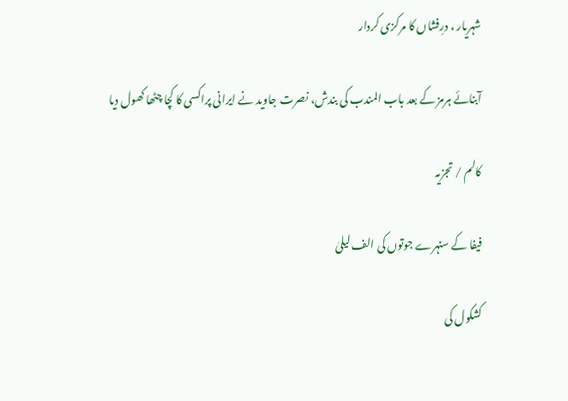شہریار ، درِفشاں کا مرکزی کردار

آبنائے ہرمز کے بعد باب المندب کی بندش، نصرت جاوید نے ایرانی پراکسی کا کچا چٹھا کھول دیا

کالم / تجزیہ

فیفا کے سنہرے جوتوں کی الف لیلیٰ

کشکول کی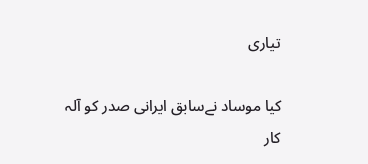تیاری

کیا موساد نےسابق ایرانی صدر کو آلہ کار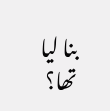بنا لیا تھا؟